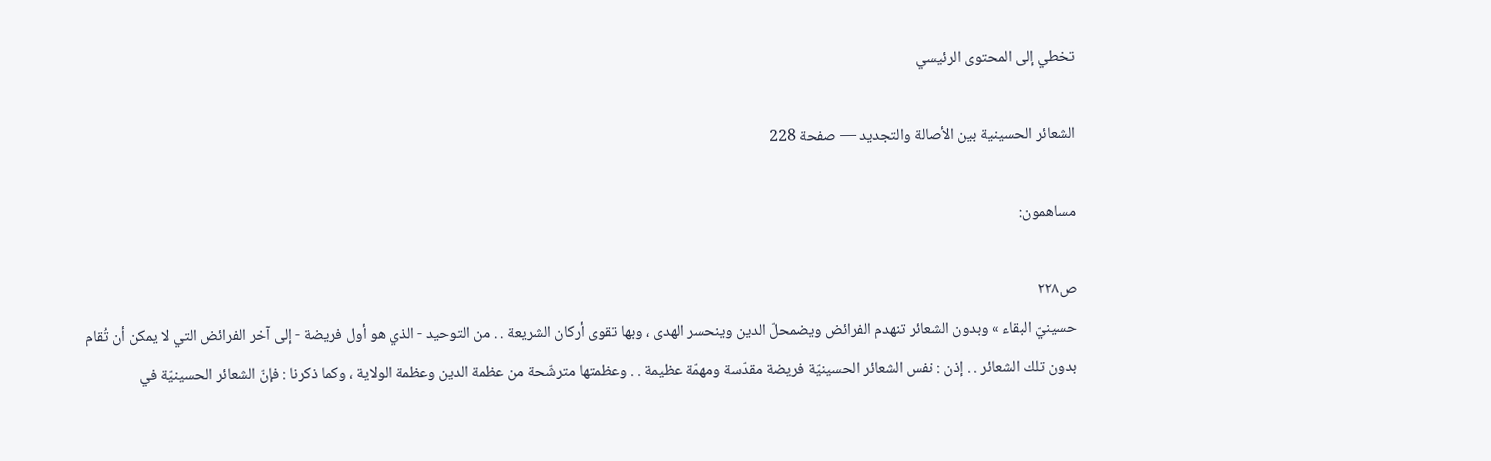تخطي إلى المحتوى الرئيسي

الشعائر الحسينية بين الأصالة والتجديد — صفحة 228

مساهمون:

ص٢٢٨
حسينيّ البقاء » وبدون الشعائر تنهدم الفرائض ويضمحلّ الدين وينحسر الهدى ، وبها تقوى أركان الشريعة . . من التوحيد - الذي هو أول فريضة - إلى آخر الفرائض التي لا يمكن أن تُقام بدون تلك الشعائر . . إذن : نفس الشعائر الحسينيّة فريضة مقدّسة ومهمّة عظيمة . . وعظمتها مترشّحة من عظمة الدين وعظمة الولاية ، وكما ذكرنا : فإنّ الشعائر الحسينيّة في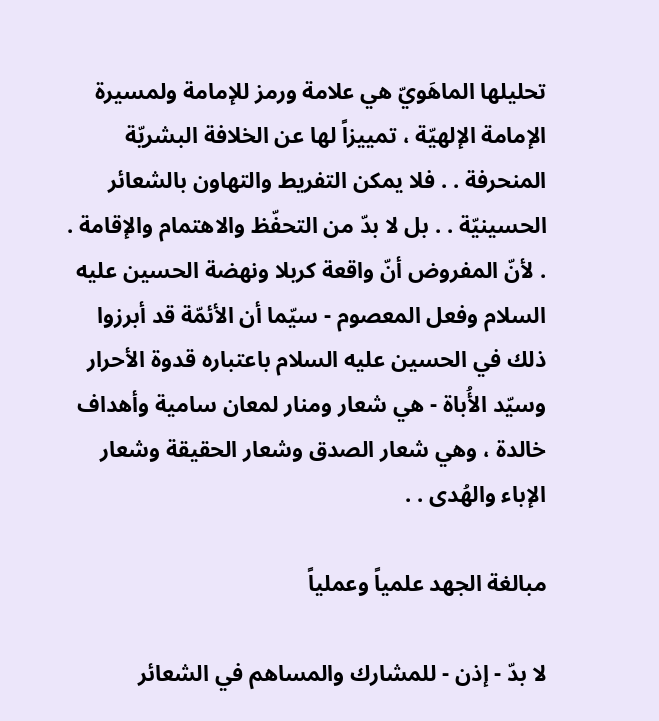تحليلها الماهَويّ هي علامة ورمز للإمامة ولمسيرة الإمامة الإلهيّة ، تمييزاً لها عن الخلافة البشريّة المنحرفة . . فلا يمكن التفريط والتهاون بالشعائر الحسينيّة . . بل لا بدّ من التحفّظ والاهتمام والإقامة . . لأنّ المفروض أنّ واقعة كربلا ونهضة الحسين عليه السلام وفعل المعصوم - سيّما أن الأئمّة قد أبرزوا ذلك في الحسين عليه السلام باعتباره قدوة الأحرار وسيّد الأُباة - هي شعار ومنار لمعان سامية وأهداف خالدة ، وهي شعار الصدق وشعار الحقيقة وشعار الإباء والهُدى . .

مبالغة الجهد علمياً وعملياً

لا بدّ - إذن - للمشارك والمساهم في الشعائر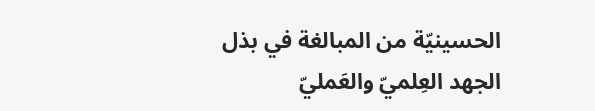الحسينيّة من المبالغة في بذل الجهد العِلميّ والعَمليّ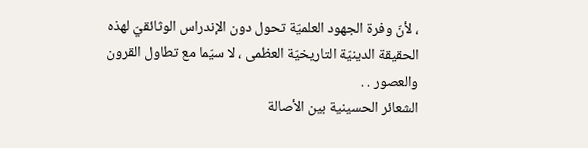، لأنّ وفرة الجهود العلميّة تحول دون الإندراس الوثائقيّ لهذه الحقيقة الدينيّة التاريخيّة العظمى ، لا سيّما مع تطاول القرون والعصور . .
الشعائر الحسينية بين الأصالة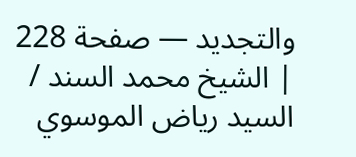والتجديد — صفحة 228 | الشيخ محمد السند / السيد رياض الموسوي